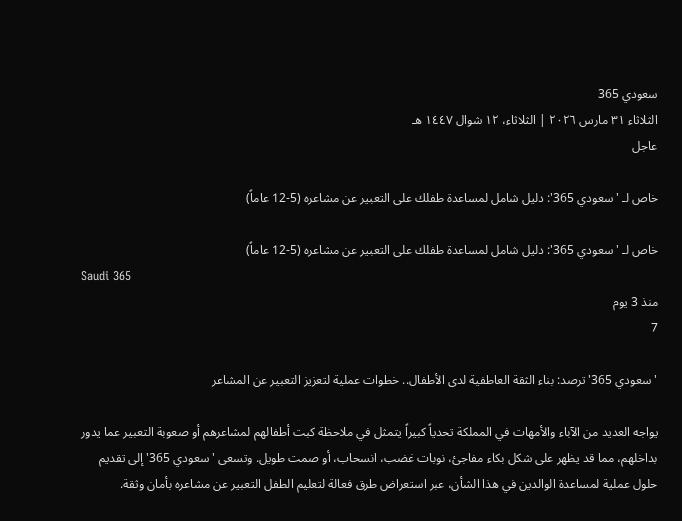سعودي 365
الثلاثاء ٣١ مارس ٢٠٢٦ | الثلاثاء، ١٢ شوال ١٤٤٧ هـ
عاجل

خاص لـ 'سعودي 365': دليل شامل لمساعدة طفلك على التعبير عن مشاعره (5-12 عاماً)

خاص لـ 'سعودي 365': دليل شامل لمساعدة طفلك على التعبير عن مشاعره (5-12 عاماً)
Saudi 365
منذ 3 يوم
7

'سعودي 365' ترصد: بناء الثقة العاطفية لدى الأطفال.. خطوات عملية لتعزيز التعبير عن المشاعر

يواجه العديد من الآباء والأمهات في المملكة تحدياً كبيراً يتمثل في ملاحظة كبت أطفالهم لمشاعرهم أو صعوبة التعبير عما يدور بداخلهم، مما قد يظهر على شكل بكاء مفاجئ، نوبات غضب، انسحاب، أو صمت طويل. وتسعى 'سعودي 365' إلى تقديم حلول عملية لمساعدة الوالدين في هذا الشأن، عبر استعراض طرق فعالة لتعليم الطفل التعبير عن مشاعره بأمان وثقة.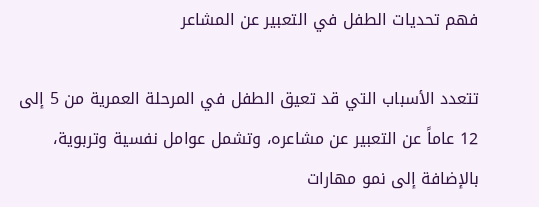فهم تحديات الطفل في التعبير عن المشاعر

تتعدد الأسباب التي قد تعيق الطفل في المرحلة العمرية من 5 إلى 12 عاماً عن التعبير عن مشاعره، وتشمل عوامل نفسية وتربوية، بالإضافة إلى نمو مهارات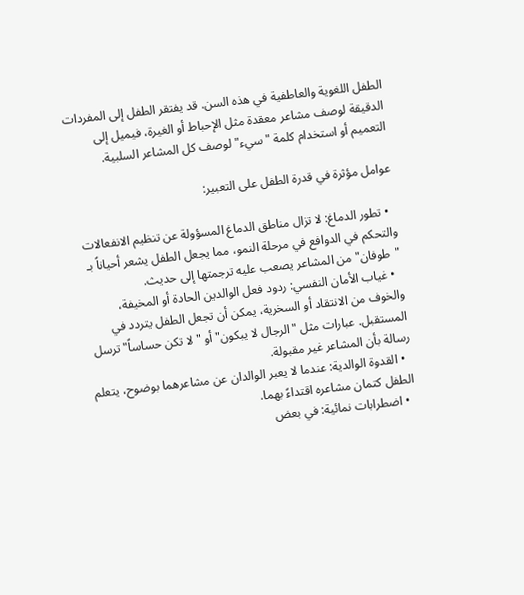الطفل اللغوية والعاطفية في هذه السن. قد يفتقر الطفل إلى المفردات الدقيقة لوصف مشاعر معقدة مثل الإحباط أو الغيرة، فيميل إلى التعميم أو استخدام كلمة "سيء" لوصف كل المشاعر السلبية.

عوامل مؤثرة في قدرة الطفل على التعبير:

  • تطور الدماغ: لا تزال مناطق الدماغ المسؤولة عن تنظيم الانفعالات والتحكم في الدوافع في مرحلة النمو، مما يجعل الطفل يشعر أحياناً بـ "طوفان" من المشاعر يصعب عليه ترجمتها إلى حديث.
  • غياب الأمان النفسي: ردود فعل الوالدين الحادة أو المخيفة، والخوف من الانتقاد أو السخرية، يمكن أن تجعل الطفل يتردد في المستقبل. عبارات مثل "الرجال لا يبكون" أو "لا تكن حساساً" ترسل رسالة بأن المشاعر غير مقبولة.
  • القدوة الوالدية: عندما لا يعبر الوالدان عن مشاعرهما بوضوح، يتعلم الطفل كتمان مشاعره اقتداءً بهما.
  • اضطرابات نمائية: في بعض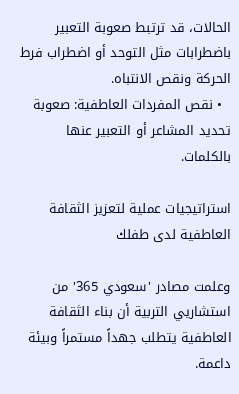الحالات، قد ترتبط صعوبة التعبير باضطرابات مثل التوحد أو اضطراب فرط الحركة ونقص الانتباه.
  • نقص المفردات العاطفية: صعوبة تحديد المشاعر أو التعبير عنها بالكلمات.

استراتيجيات عملية لتعزيز الثقافة العاطفية لدى طفلك

وعلمت مصادر 'سعودي 365' من استشاريي التربية أن بناء الثقافة العاطفية يتطلب جهداً مستمراً وبيئة داعمة.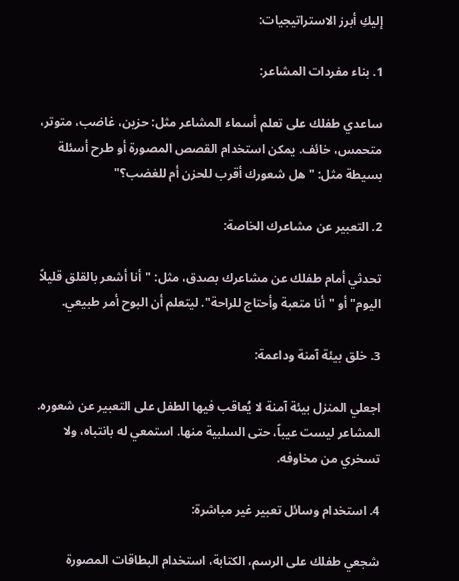إليكِ أبرز الاستراتيجيات:

1. بناء مفردات المشاعر:

ساعدي طفلك على تعلم أسماء المشاعر مثل: حزين، غاضب، متوتر، متحمس، خائف. يمكن استخدام القصص المصورة أو طرح أسئلة بسيطة مثل: "هل شعورك أقرب للحزن أم للغضب؟"

2. التعبير عن مشاعرك الخاصة:

تحدثي أمام طفلك عن مشاعرك بصدق، مثل: "أنا أشعر بالقلق قليلاً اليوم" أو "أنا متعبة وأحتاج للراحة". ليتعلم أن البوح أمر طبيعي.

3. خلق بيئة آمنة وداعمة:

اجعلي المنزل بيئة آمنة لا يُعاقب فيها الطفل على التعبير عن شعوره. المشاعر ليست عيباً، حتى السلبية منها. استمعي له بانتباه، ولا تسخري من مخاوفه.

4. استخدام وسائل تعبير غير مباشرة:

شجعي طفلك على الرسم، الكتابة، استخدام البطاقات المصورة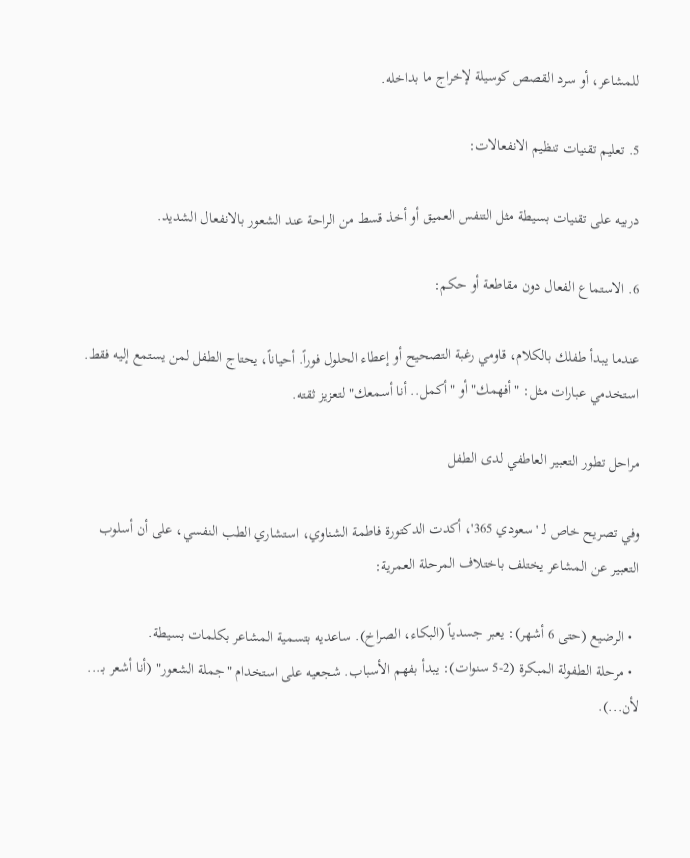للمشاعر، أو سرد القصص كوسيلة لإخراج ما بداخله.

5. تعليم تقنيات تنظيم الانفعالات:

دربيه على تقنيات بسيطة مثل التنفس العميق أو أخذ قسط من الراحة عند الشعور بالانفعال الشديد.

6. الاستماع الفعال دون مقاطعة أو حكم:

عندما يبدأ طفلك بالكلام، قاومي رغبة التصحيح أو إعطاء الحلول فوراً. أحياناً، يحتاج الطفل لمن يستمع إليه فقط. استخدمي عبارات مثل: "أفهمك" أو "أكمل.. أنا أسمعك" لتعزيز ثقته.

مراحل تطور التعبير العاطفي لدى الطفل

وفي تصريح خاص لـ 'سعودي 365'، أكدت الدكتورة فاطمة الشناوي، استشاري الطب النفسي، على أن أسلوب التعبير عن المشاعر يختلف باختلاف المرحلة العمرية:

  • الرضيع (حتى 6 أشهر): يعبر جسدياً (البكاء، الصراخ). ساعديه بتسمية المشاعر بكلمات بسيطة.
  • مرحلة الطفولة المبكرة (2-5 سنوات): يبدأ بفهم الأسباب. شجعيه على استخدام "جملة الشعور" (أنا أشعر بـ... لأن...).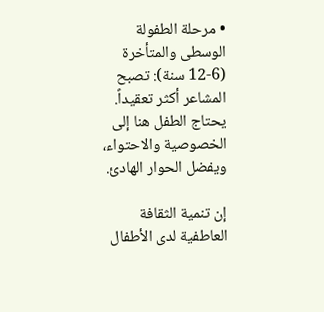• مرحلة الطفولة الوسطى والمتأخرة (6-12 سنة): تصبح المشاعر أكثر تعقيداً. يحتاج الطفل هنا إلى الخصوصية والاحتواء، ويفضل الحوار الهادئ.

إن تنمية الثقافة العاطفية لدى الأطفال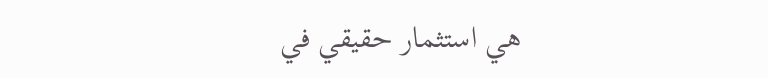هي استثمار حقيقي في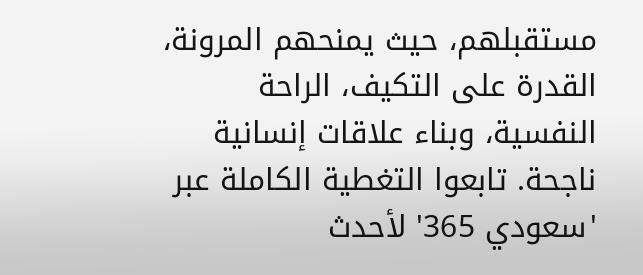مستقبلهم، حيث يمنحهم المرونة، القدرة على التكيف، الراحة النفسية، وبناء علاقات إنسانية ناجحة. تابعوا التغطية الكاملة عبر 'سعودي 365' لأحدث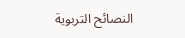النصائح التربوية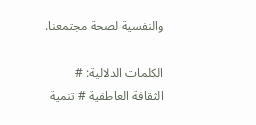والنفسية لصحة مجتمعنا.

الكلمات الدلالية: # الثقافة العاطفية # تنمية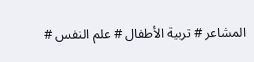المشاعر # تربية الأطفال # علم النفس #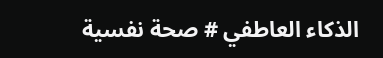الذكاء العاطفي # صحة نفسية